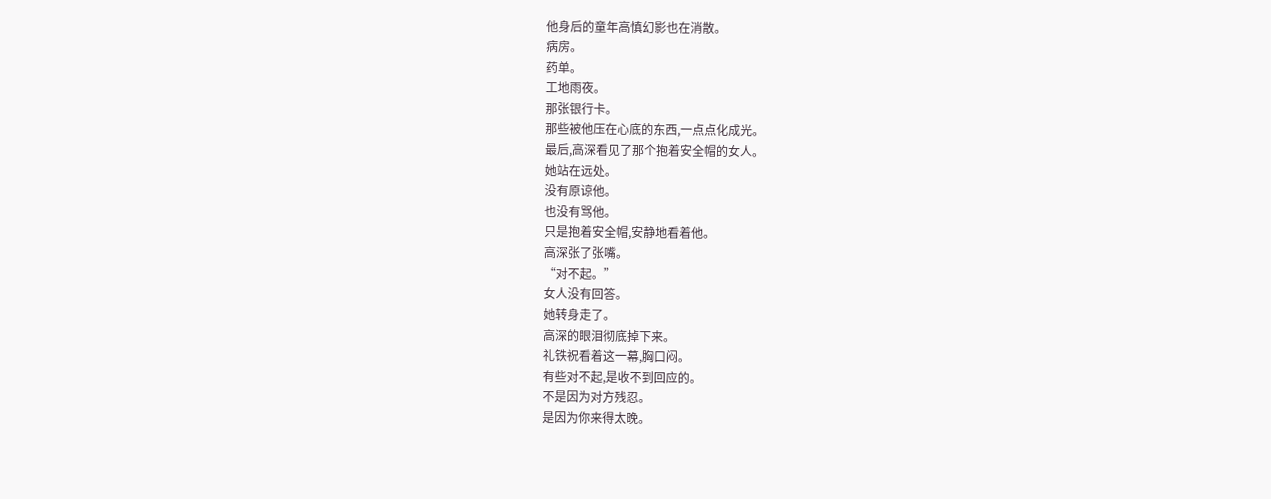他身后的童年高慎幻影也在消散。
病房。
药单。
工地雨夜。
那张银行卡。
那些被他压在心底的东西,一点点化成光。
最后,高深看见了那个抱着安全帽的女人。
她站在远处。
没有原谅他。
也没有骂他。
只是抱着安全帽,安静地看着他。
高深张了张嘴。
“对不起。”
女人没有回答。
她转身走了。
高深的眼泪彻底掉下来。
礼铁祝看着这一幕,胸口闷。
有些对不起,是收不到回应的。
不是因为对方残忍。
是因为你来得太晚。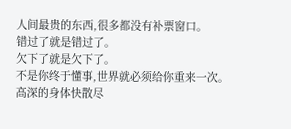人间最贵的东西,很多都没有补票窗口。
错过了就是错过了。
欠下了就是欠下了。
不是你终于懂事,世界就必须给你重来一次。
高深的身体快散尽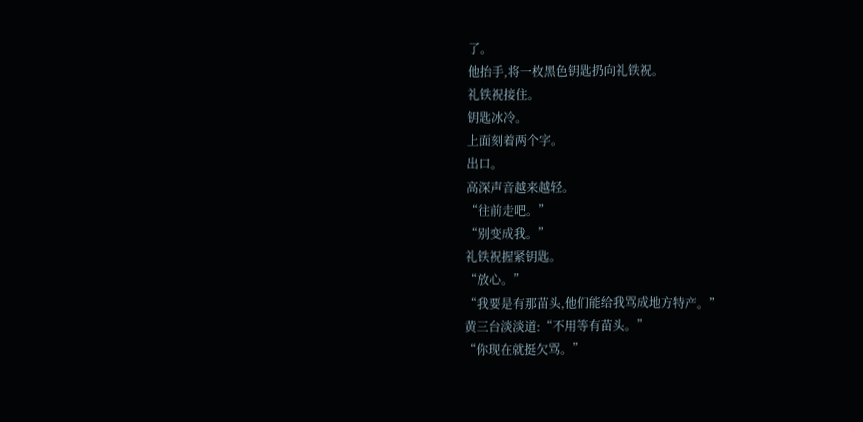了。
他抬手,将一枚黑色钥匙扔向礼铁祝。
礼铁祝接住。
钥匙冰冷。
上面刻着两个字。
出口。
高深声音越来越轻。
“往前走吧。”
“别变成我。”
礼铁祝握紧钥匙。
“放心。”
“我要是有那苗头,他们能给我骂成地方特产。”
黄三台淡淡道:“不用等有苗头。”
“你现在就挺欠骂。”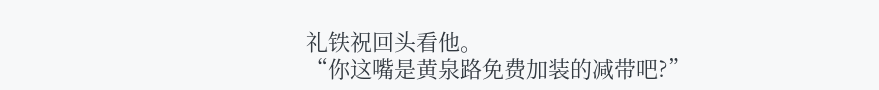礼铁祝回头看他。
“你这嘴是黄泉路免费加装的减带吧?”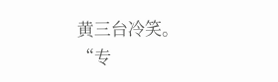黄三台冷笑。
“专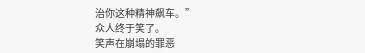治你这种精神飙车。”
众人终于笑了。
笑声在崩塌的罪恶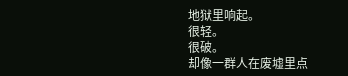地狱里响起。
很轻。
很破。
却像一群人在废墟里点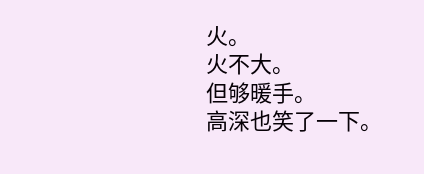火。
火不大。
但够暖手。
高深也笑了一下。